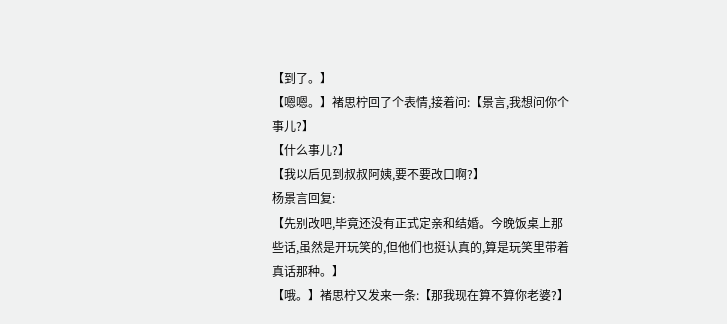【到了。】
【嗯嗯。】褚思柠回了个表情,接着问:【景言,我想问你个事儿?】
【什么事儿?】
【我以后见到叔叔阿姨,要不要改口啊?】
杨景言回复:
【先别改吧,毕竟还没有正式定亲和结婚。今晚饭桌上那些话,虽然是开玩笑的,但他们也挺认真的,算是玩笑里带着真话那种。】
【哦。】褚思柠又发来一条:【那我现在算不算你老婆?】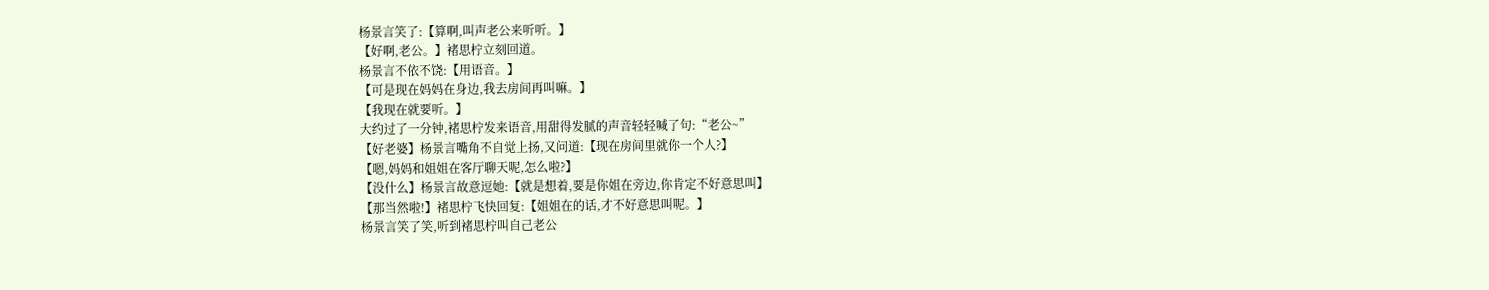杨景言笑了:【算啊,叫声老公来听听。】
【好啊,老公。】褚思柠立刻回道。
杨景言不依不饶:【用语音。】
【可是现在妈妈在身边,我去房间再叫嘛。】
【我现在就要听。】
大约过了一分钟,褚思柠发来语音,用甜得发腻的声音轻轻喊了句:“老公~”
【好老婆】杨景言嘴角不自觉上扬,又问道:【现在房间里就你一个人?】
【嗯,妈妈和姐姐在客厅聊天呢,怎么啦?】
【没什么】杨景言故意逗她:【就是想着,要是你姐在旁边,你肯定不好意思叫】
【那当然啦!】褚思柠飞快回复:【姐姐在的话,才不好意思叫呢。】
杨景言笑了笑,听到褚思柠叫自己老公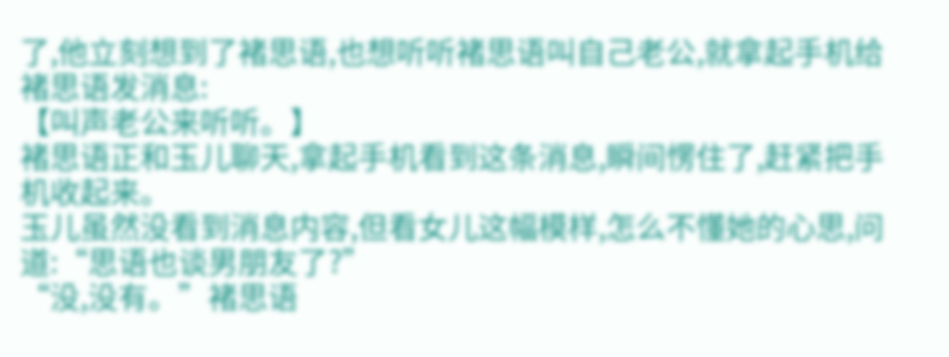了,他立刻想到了褚思语,也想听听褚思语叫自己老公,就拿起手机给褚思语发消息:
【叫声老公来听听。】
褚思语正和玉儿聊天,拿起手机看到这条消息,瞬间愣住了,赶紧把手机收起来。
玉儿虽然没看到消息内容,但看女儿这幅模样,怎么不懂她的心思,问道:“思语也谈男朋友了?”
“没,没有。”褚思语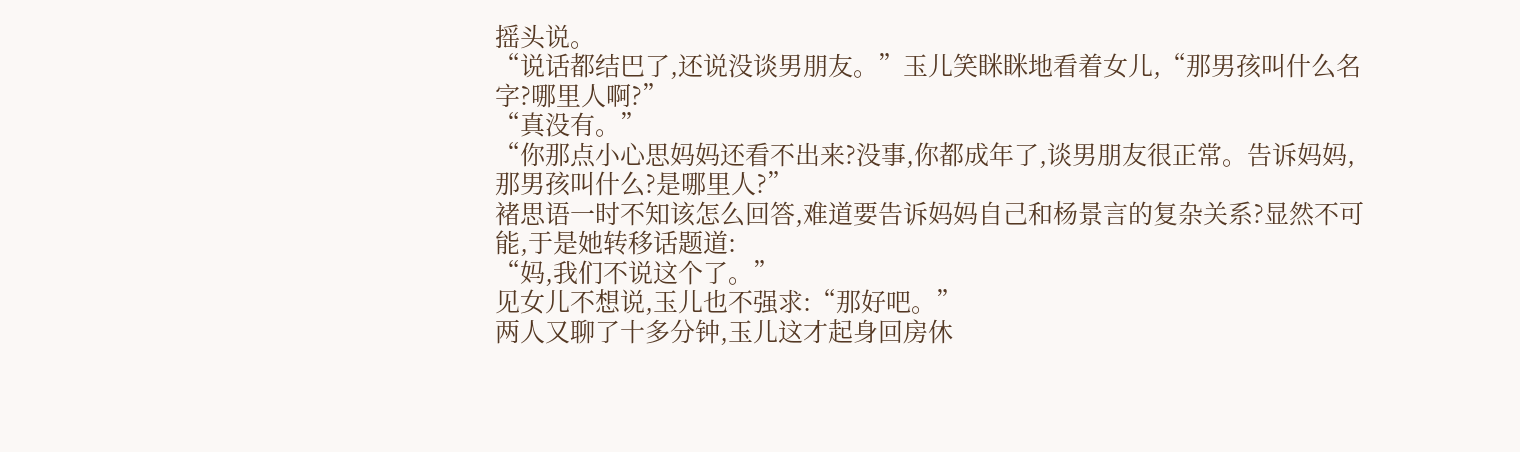摇头说。
“说话都结巴了,还说没谈男朋友。”玉儿笑眯眯地看着女儿,“那男孩叫什么名字?哪里人啊?”
“真没有。”
“你那点小心思妈妈还看不出来?没事,你都成年了,谈男朋友很正常。告诉妈妈,那男孩叫什么?是哪里人?”
褚思语一时不知该怎么回答,难道要告诉妈妈自己和杨景言的复杂关系?显然不可能,于是她转移话题道:
“妈,我们不说这个了。”
见女儿不想说,玉儿也不强求:“那好吧。”
两人又聊了十多分钟,玉儿这才起身回房休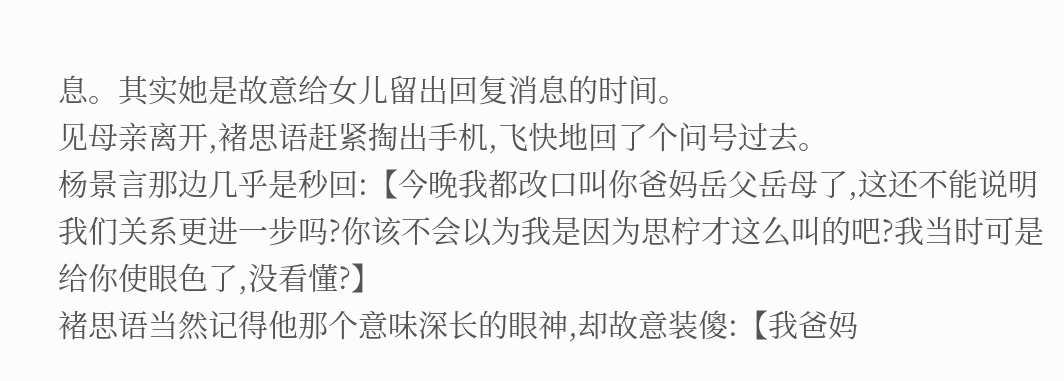息。其实她是故意给女儿留出回复消息的时间。
见母亲离开,褚思语赶紧掏出手机,飞快地回了个问号过去。
杨景言那边几乎是秒回:【今晚我都改口叫你爸妈岳父岳母了,这还不能说明我们关系更进一步吗?你该不会以为我是因为思柠才这么叫的吧?我当时可是给你使眼色了,没看懂?】
褚思语当然记得他那个意味深长的眼神,却故意装傻:【我爸妈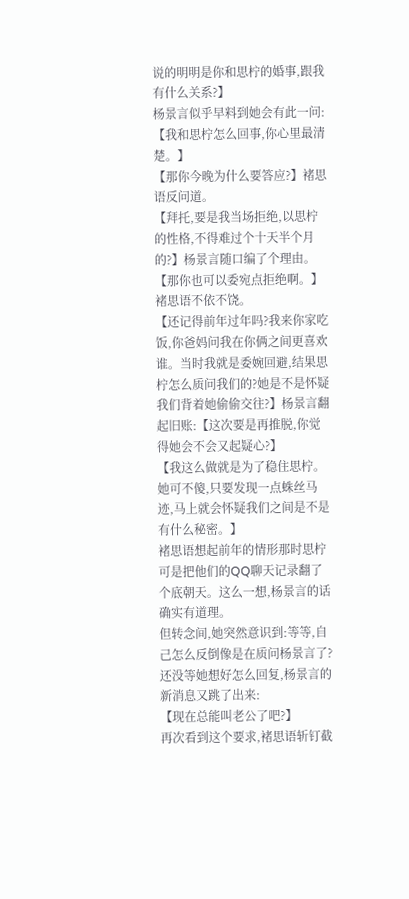说的明明是你和思柠的婚事,跟我有什么关系?】
杨景言似乎早料到她会有此一问:【我和思柠怎么回事,你心里最清楚。】
【那你今晚为什么要答应?】褚思语反问道。
【拜托,要是我当场拒绝,以思柠的性格,不得难过个十天半个月的?】杨景言随口编了个理由。
【那你也可以委宛点拒绝啊。】褚思语不依不饶。
【还记得前年过年吗?我来你家吃饭,你爸妈问我在你俩之间更喜欢谁。当时我就是委婉回避,结果思柠怎么质问我们的?她是不是怀疑我们背着她偷偷交往?】杨景言翻起旧账:【这次要是再推脱,你觉得她会不会又起疑心?】
【我这么做就是为了稳住思柠。她可不傻,只要发现一点蛛丝马迹,马上就会怀疑我们之间是不是有什么秘密。】
褚思语想起前年的情形那时思柠可是把他们的QQ聊天记录翻了个底朝天。这么一想,杨景言的话确实有道理。
但转念间,她突然意识到:等等,自己怎么反倒像是在质问杨景言了?
还没等她想好怎么回复,杨景言的新消息又跳了出来:
【现在总能叫老公了吧?】
再次看到这个要求,褚思语斩钉截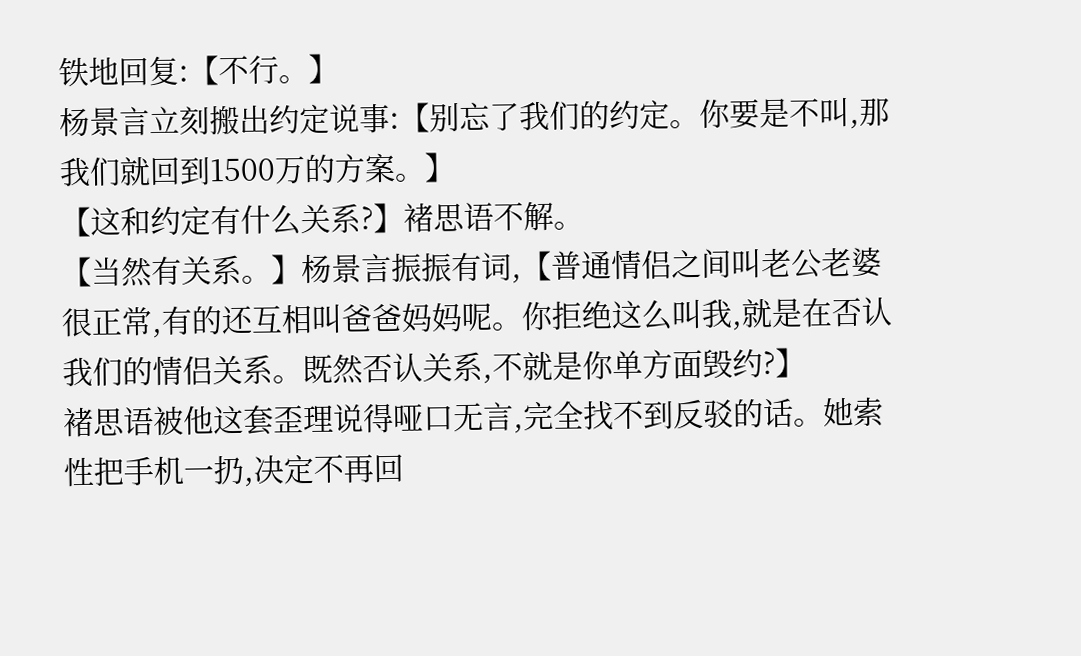铁地回复:【不行。】
杨景言立刻搬出约定说事:【别忘了我们的约定。你要是不叫,那我们就回到1500万的方案。】
【这和约定有什么关系?】褚思语不解。
【当然有关系。】杨景言振振有词,【普通情侣之间叫老公老婆很正常,有的还互相叫爸爸妈妈呢。你拒绝这么叫我,就是在否认我们的情侣关系。既然否认关系,不就是你单方面毁约?】
褚思语被他这套歪理说得哑口无言,完全找不到反驳的话。她索性把手机一扔,决定不再回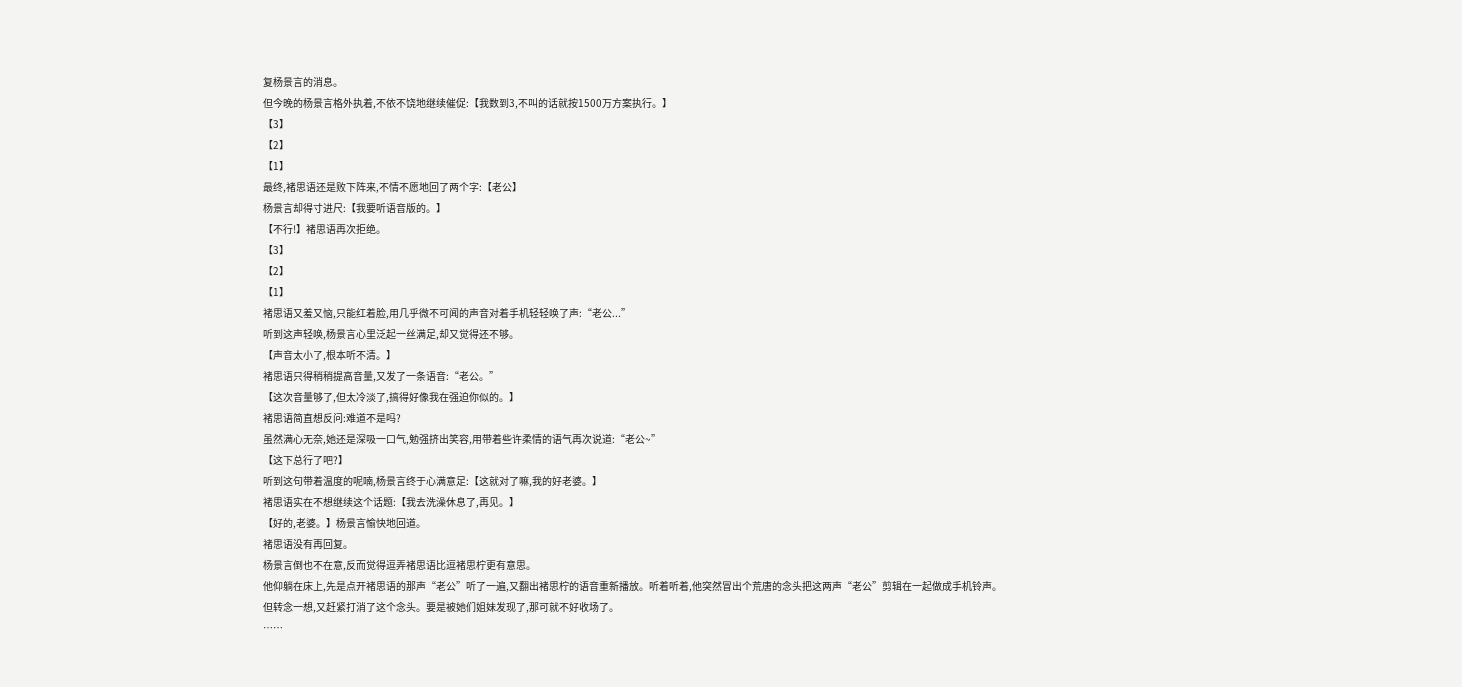复杨景言的消息。
但今晚的杨景言格外执着,不依不饶地继续催促:【我数到3,不叫的话就按1500万方案执行。】
【3】
【2】
【1】
最终,褚思语还是败下阵来,不情不愿地回了两个字:【老公】
杨景言却得寸进尺:【我要听语音版的。】
【不行!】褚思语再次拒绝。
【3】
【2】
【1】
褚思语又羞又恼,只能红着脸,用几乎微不可闻的声音对着手机轻轻唤了声:“老公...”
听到这声轻唤,杨景言心里泛起一丝满足,却又觉得还不够。
【声音太小了,根本听不清。】
褚思语只得稍稍提高音量,又发了一条语音:“老公。”
【这次音量够了,但太冷淡了,搞得好像我在强迫你似的。】
褚思语简直想反问:难道不是吗?
虽然满心无奈,她还是深吸一口气,勉强挤出笑容,用带着些许柔情的语气再次说道:“老公~”
【这下总行了吧?】
听到这句带着温度的呢喃,杨景言终于心满意足:【这就对了嘛,我的好老婆。】
褚思语实在不想继续这个话题:【我去洗澡休息了,再见。】
【好的,老婆。】杨景言愉快地回道。
褚思语没有再回复。
杨景言倒也不在意,反而觉得逗弄褚思语比逗褚思柠更有意思。
他仰躺在床上,先是点开褚思语的那声“老公”听了一遍,又翻出褚思柠的语音重新播放。听着听着,他突然冒出个荒唐的念头把这两声“老公”剪辑在一起做成手机铃声。
但转念一想,又赶紧打消了这个念头。要是被她们姐妹发现了,那可就不好收场了。
……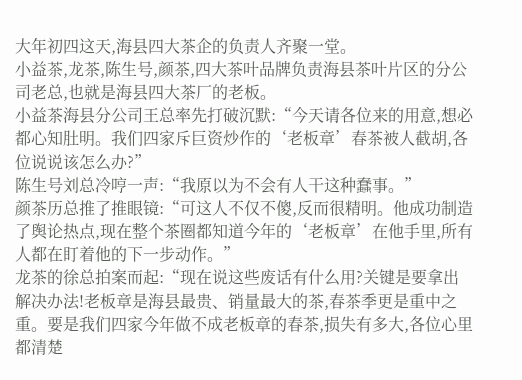大年初四这天,海县四大茶企的负责人齐聚一堂。
小益茶,龙茶,陈生号,颜茶,四大茶叶品牌负责海县茶叶片区的分公司老总,也就是海县四大茶厂的老板。
小益茶海县分公司王总率先打破沉默:“今天请各位来的用意,想必都心知肚明。我们四家斥巨资炒作的‘老板章’春茶被人截胡,各位说说该怎么办?”
陈生号刘总冷哼一声:“我原以为不会有人干这种蠢事。”
颜茶历总推了推眼镜:“可这人不仅不傻,反而很精明。他成功制造了舆论热点,现在整个茶圈都知道今年的‘老板章’在他手里,所有人都在盯着他的下一步动作。”
龙茶的徐总拍案而起:“现在说这些废话有什么用?关键是要拿出解决办法!老板章是海县最贵、销量最大的茶,春茶季更是重中之重。要是我们四家今年做不成老板章的春茶,损失有多大,各位心里都清楚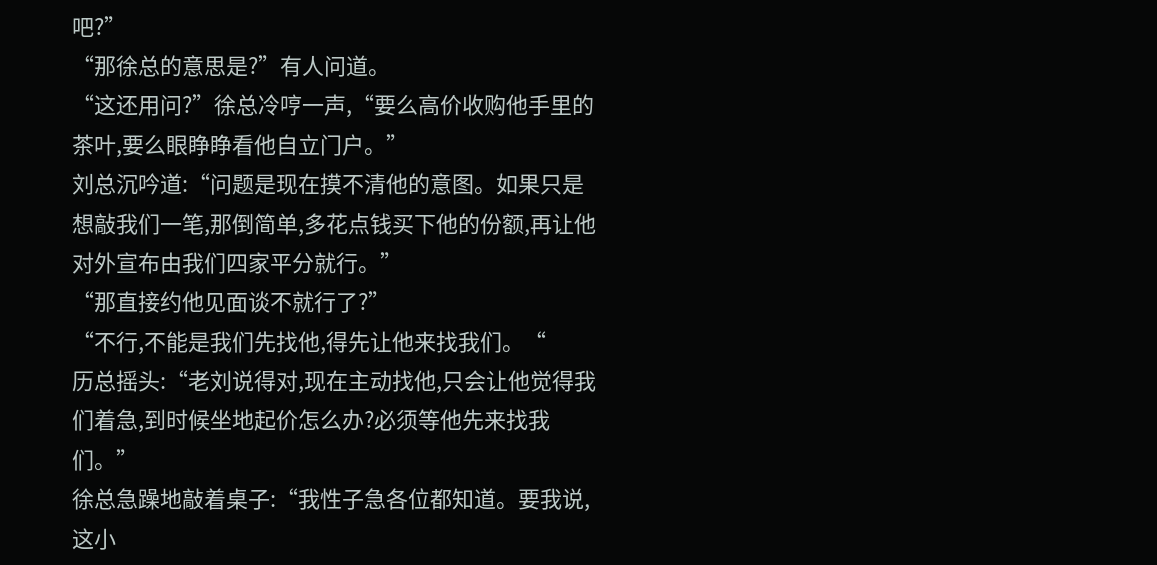吧?”
“那徐总的意思是?”有人问道。
“这还用问?”徐总冷哼一声,“要么高价收购他手里的茶叶,要么眼睁睁看他自立门户。”
刘总沉吟道:“问题是现在摸不清他的意图。如果只是想敲我们一笔,那倒简单,多花点钱买下他的份额,再让他对外宣布由我们四家平分就行。”
“那直接约他见面谈不就行了?”
“不行,不能是我们先找他,得先让他来找我们。“
历总摇头:“老刘说得对,现在主动找他,只会让他觉得我们着急,到时候坐地起价怎么办?必须等他先来找我们。”
徐总急躁地敲着桌子:“我性子急各位都知道。要我说,这小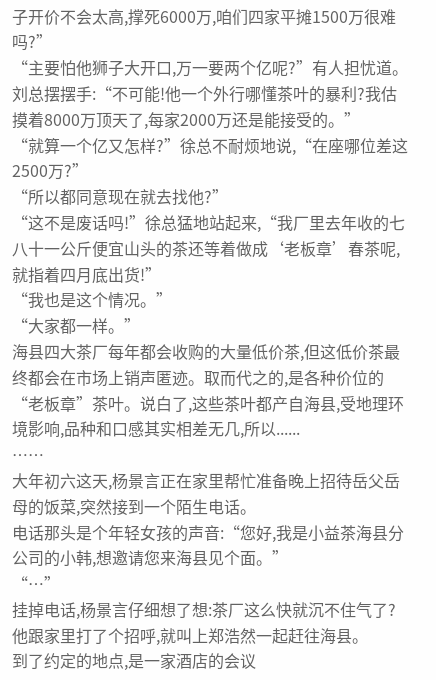子开价不会太高,撑死6000万,咱们四家平摊1500万很难吗?”
“主要怕他狮子大开口,万一要两个亿呢?”有人担忧道。
刘总摆摆手:“不可能!他一个外行哪懂茶叶的暴利?我估摸着8000万顶天了,每家2000万还是能接受的。”
“就算一个亿又怎样?”徐总不耐烦地说,“在座哪位差这2500万?”
“所以都同意现在就去找他?”
“这不是废话吗!”徐总猛地站起来,“我厂里去年收的七八十一公斤便宜山头的茶还等着做成‘老板章’春茶呢,就指着四月底出货!”
“我也是这个情况。”
“大家都一样。”
海县四大茶厂每年都会收购的大量低价茶,但这低价茶最终都会在市场上销声匿迹。取而代之的,是各种价位的“老板章”茶叶。说白了,这些茶叶都产自海县,受地理环境影响,品种和口感其实相差无几,所以......
……
大年初六这天,杨景言正在家里帮忙准备晚上招待岳父岳母的饭菜,突然接到一个陌生电话。
电话那头是个年轻女孩的声音:“您好,我是小益茶海县分公司的小韩,想邀请您来海县见个面。”
“…”
挂掉电话,杨景言仔细想了想:茶厂这么快就沉不住气了?
他跟家里打了个招呼,就叫上郑浩然一起赶往海县。
到了约定的地点,是一家酒店的会议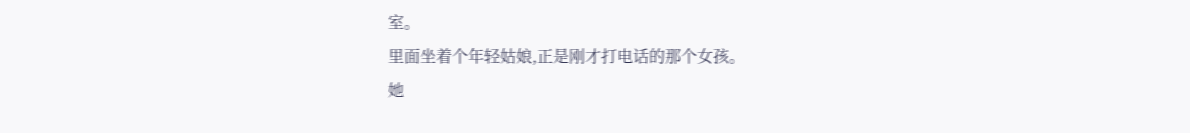室。
里面坐着个年轻姑娘,正是刚才打电话的那个女孩。
她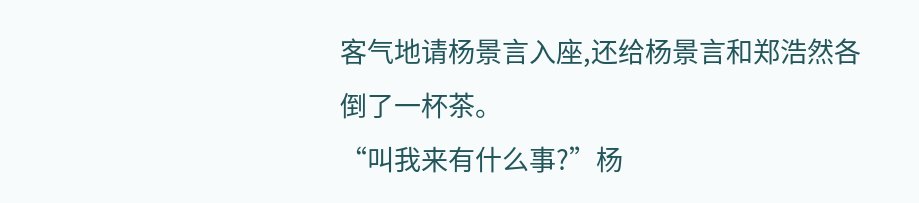客气地请杨景言入座,还给杨景言和郑浩然各倒了一杯茶。
“叫我来有什么事?”杨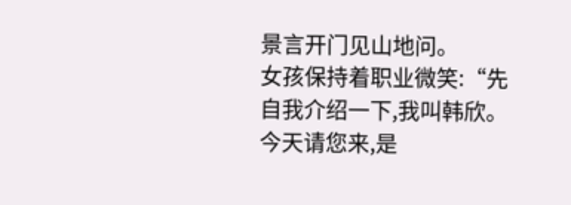景言开门见山地问。
女孩保持着职业微笑:“先自我介绍一下,我叫韩欣。今天请您来,是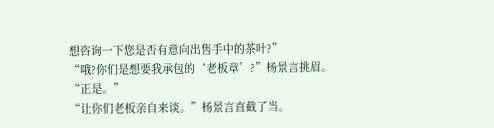想咨询一下您是否有意向出售手中的茶叶?”
“哦?你们是想要我承包的‘老板章’?”杨景言挑眉。
“正是。”
“让你们老板亲自来谈。”杨景言直截了当。